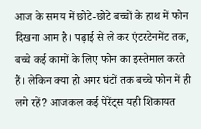आज के समय में छोटे-छोटे बच्चों के हाथ में फोन दिखना आम है। पढ़ाई से ले कर एंटरटेनमेंट तक, बच्चे कई कामों के लिए फोन का इस्तेमाल करते हैं। लेकिन क्या हो अगर घंटों तक बच्चे फोन में ही लगे रहें? आजकल कई पेरेंट्स यही शिकायत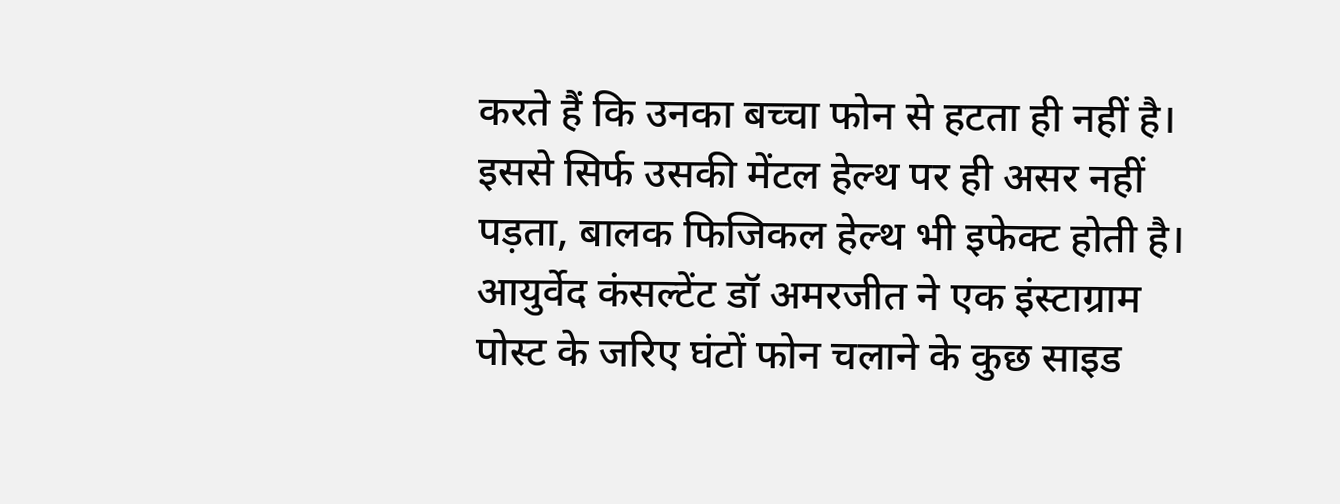करते हैं कि उनका बच्चा फोन से हटता ही नहीं है। इससे सिर्फ उसकी मेंटल हेल्थ पर ही असर नहीं पड़ता, बालक फिजिकल हेल्थ भी इफेक्ट होती है। आयुर्वेद कंसल्टेंट डॉ अमरजीत ने एक इंस्टाग्राम पोस्ट के जरिए घंटों फोन चलाने के कुछ साइड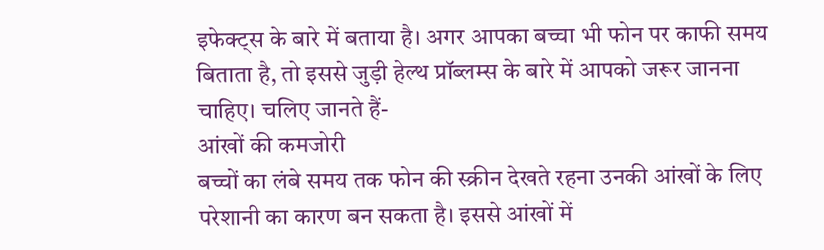इफेक्ट्स के बारे में बताया है। अगर आपका बच्चा भी फोन पर काफी समय बिताता है, तो इससे जुड़ी हेल्थ प्रॉब्लम्स के बारे में आपको जरूर जानना चाहिए। चलिए जानते हैं-
आंखों की कमजोरी
बच्चों का लंबे समय तक फोन की स्क्रीन देखते रहना उनकी आंखों के लिए परेशानी का कारण बन सकता है। इससे आंखों में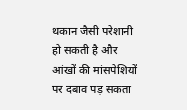थकान जैसी परेशानी हो सकती है और आंखों की मांसपेशियों पर दबाव पड़ सकता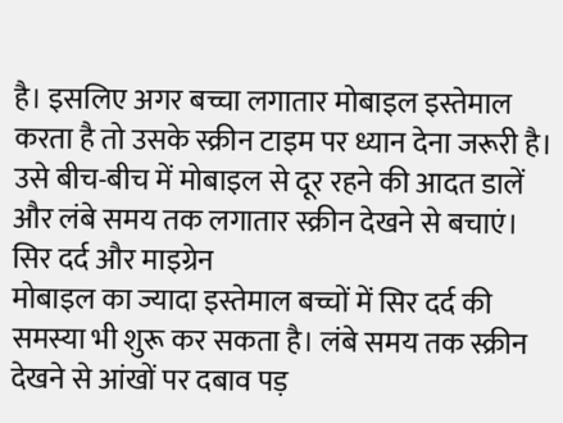है। इसलिए अगर बच्चा लगातार मोबाइल इस्तेमाल करता है तो उसके स्क्रीन टाइम पर ध्यान देना जरूरी है। उसे बीच-बीच में मोबाइल से दूर रहने की आदत डालें और लंबे समय तक लगातार स्क्रीन देखने से बचाएं।
सिर दर्द और माइग्रेन
मोबाइल का ज्यादा इस्तेमाल बच्चों में सिर दर्द की समस्या भी शुरू कर सकता है। लंबे समय तक स्क्रीन देखने से आंखों पर दबाव पड़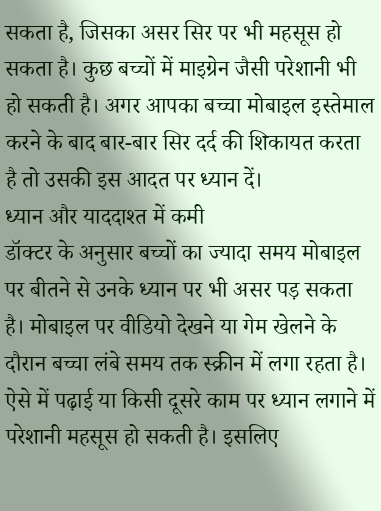सकता है, जिसका असर सिर पर भी महसूस हो सकता है। कुछ बच्चों में माइग्रेन जैसी परेशानी भी हो सकती है। अगर आपका बच्चा मोबाइल इस्तेमाल करने के बाद बार-बार सिर दर्द की शिकायत करता है तो उसकी इस आदत पर ध्यान दें।
ध्यान और याददाश्त में कमी
डॉक्टर के अनुसार बच्चों का ज्यादा समय मोबाइल पर बीतने से उनके ध्यान पर भी असर पड़ सकता है। मोबाइल पर वीडियो देखने या गेम खेलने के दौरान बच्चा लंबे समय तक स्क्रीन में लगा रहता है। ऐसे में पढ़ाई या किसी दूसरे काम पर ध्यान लगाने में परेशानी महसूस हो सकती है। इसलिए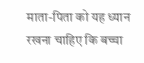माता-पिता को यह ध्यान रखना चाहिए कि बच्चा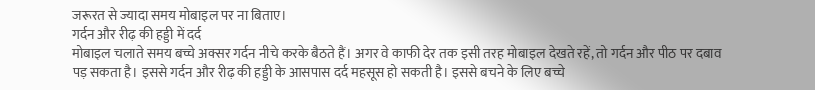जरूरत से ज्यादा समय मोबाइल पर ना बिताए।
गर्दन और रीढ़ की हड्डी में दर्द
मोबाइल चलाते समय बच्चे अक्सर गर्दन नीचे करके बैठते हैं। अगर वे काफी देर तक इसी तरह मोबाइल देखते रहें, तो गर्दन और पीठ पर दबाव पड़ सकता है। इससे गर्दन और रीढ़ की हड्डी के आसपास दर्द महसूस हो सकती है। इससे बचने के लिए बच्चे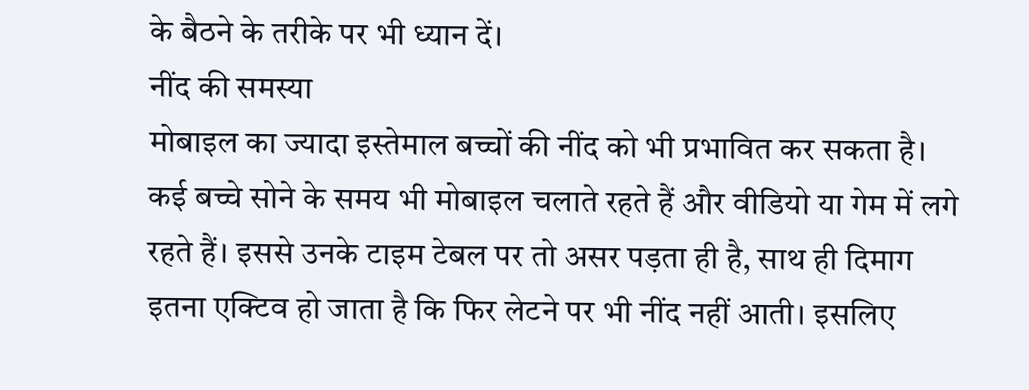के बैठने के तरीके पर भी ध्यान दें।
नींद की समस्या
मोबाइल का ज्यादा इस्तेमाल बच्चों की नींद को भी प्रभावित कर सकता है। कई बच्चे सोने के समय भी मोबाइल चलाते रहते हैं और वीडियो या गेम में लगे रहते हैं। इससे उनके टाइम टेबल पर तो असर पड़ता ही है, साथ ही दिमाग इतना एक्टिव हो जाता है कि फिर लेटने पर भी नींद नहीं आती। इसलिए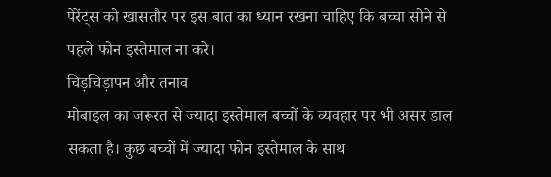पेरेंट्स को खासतौर पर इस बात का ध्यान रखना चाहिए कि बच्चा सोने से पहले फोन इस्तेमाल ना करे।
चिड़चिड़ापन और तनाव
मोबाइल का जरूरत से ज्यादा इस्तेमाल बच्चों के व्यवहार पर भी असर डाल सकता है। कुछ बच्चों में ज्यादा फोन इस्तेमाल के साथ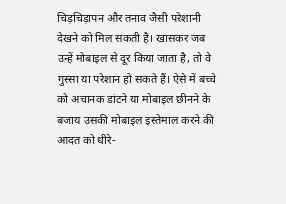चिड़चिड़ापन और तनाव जैसी परेशानी देखने को मिल सकती है। खासकर जब उन्हें मोबाइल से दूर किया जाता है, तो वे गुस्सा या परेशान हो सकते हैं। ऐसे में बच्चे को अचानक डांटने या मोबाइल छीनने के बजाय उसकी मोबाइल इस्तेमाल करने की आदत को धीरे-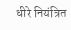धीरे नियंत्रित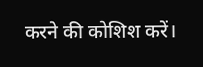करने की कोशिश करें।